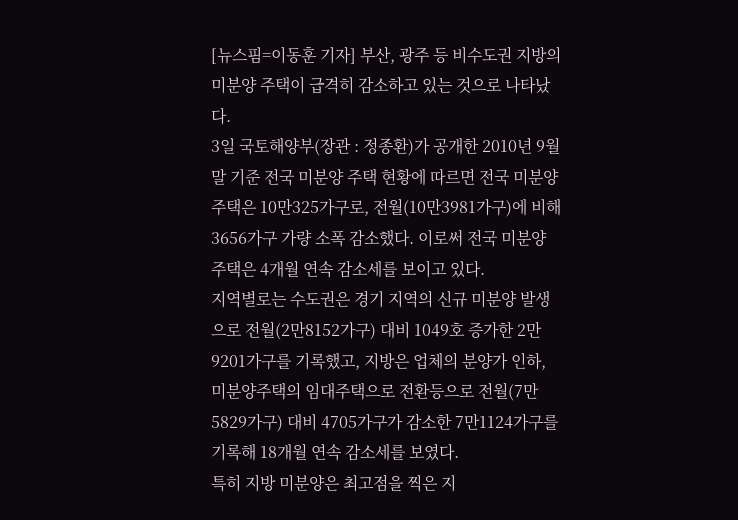[뉴스핌=이동훈 기자] 부산, 광주 등 비수도권 지방의 미분양 주택이 급격히 감소하고 있는 것으로 나타났다.
3일 국토해양부(장관 : 정종환)가 공개한 2010년 9월말 기준 전국 미분양 주택 현황에 따르면 전국 미분양 주택은 10만325가구로, 전월(10만3981가구)에 비해 3656가구 가량 소폭 감소했다. 이로써 전국 미분양 주택은 4개월 연속 감소세를 보이고 있다.
지역별로는 수도권은 경기 지역의 신규 미분양 발생으로 전월(2만8152가구) 대비 1049호 증가한 2만9201가구를 기록했고, 지방은 업체의 분양가 인하, 미분양주택의 임대주택으로 전환등으로 전월(7만5829가구) 대비 4705가구가 감소한 7만1124가구를 기록해 18개월 연속 감소세를 보였다.
특히 지방 미분양은 최고점을 찍은 지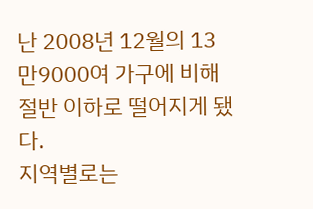난 2008년 12월의 13만9000여 가구에 비해 절반 이하로 떨어지게 됐다.
지역별로는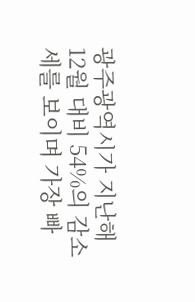광주광역시가 지난해 12월 대비 54%의 감소세를 보이며 가장 빠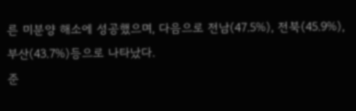른 미분양 해소에 성공했으며, 다음으로 전남(47.5%), 전북(45.9%), 부산(43.7%)등으로 나타났다.
준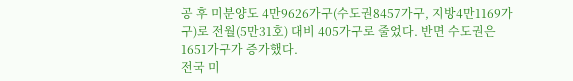공 후 미분양도 4만9626가구(수도권8457가구, 지방4만1169가구)로 전월(5만31호) 대비 405가구로 줄었다. 반면 수도권은 1651가구가 증가했다.
전국 미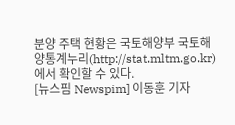분양 주택 현황은 국토해양부 국토해양통계누리(http://stat.mltm.go.kr)에서 확인할 수 있다.
[뉴스핌 Newspim] 이동훈 기자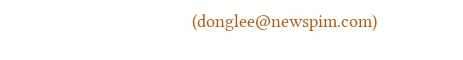(donglee@newspim.com)